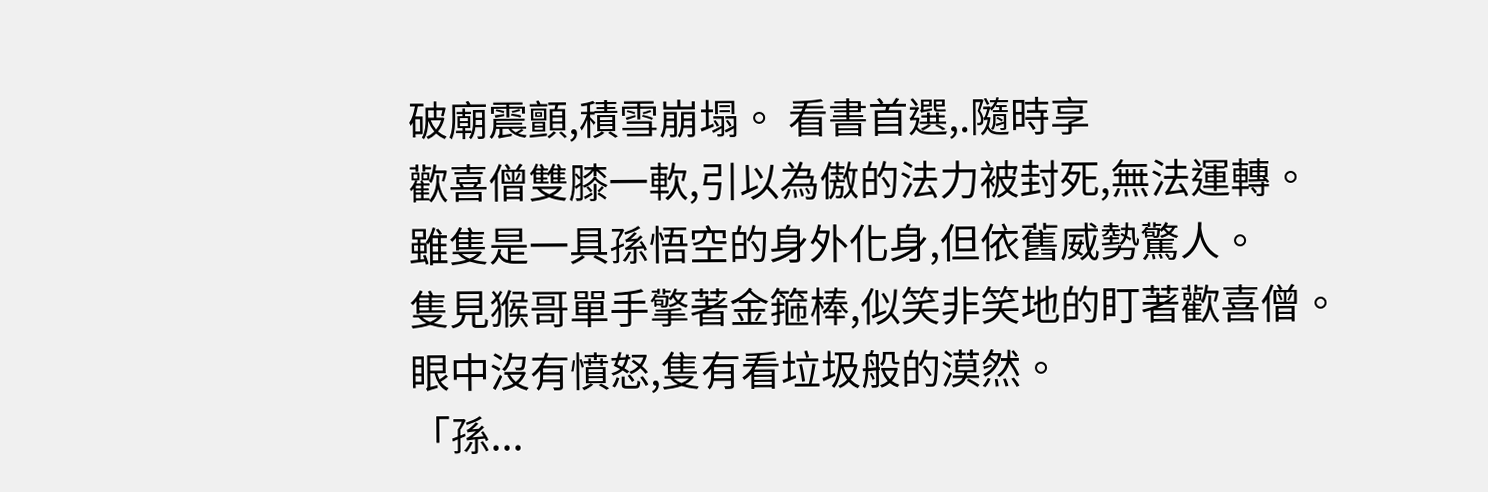破廟震顫,積雪崩塌。 看書首選,.隨時享
歡喜僧雙膝一軟,引以為傲的法力被封死,無法運轉。
雖隻是一具孫悟空的身外化身,但依舊威勢驚人。
隻見猴哥單手擎著金箍棒,似笑非笑地的盯著歡喜僧。
眼中沒有憤怒,隻有看垃圾般的漠然。
「孫...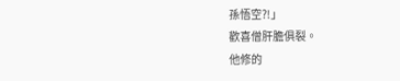孫悟空?!」
歡喜僧肝膽俱裂。
他修的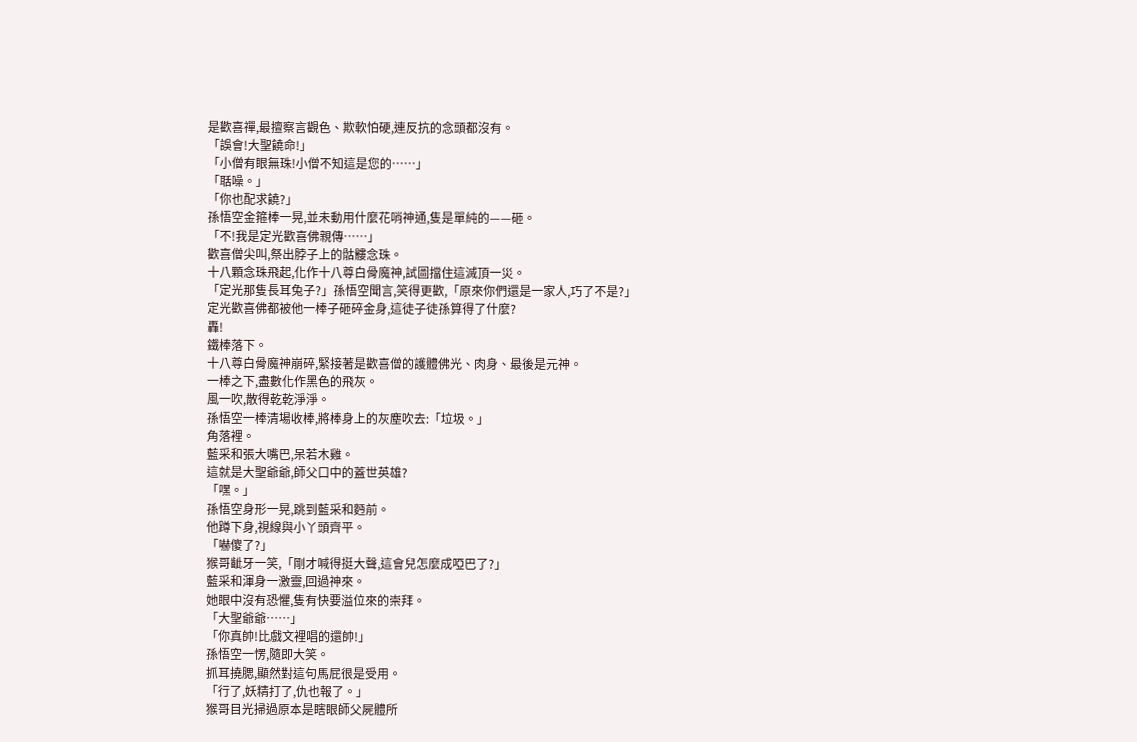是歡喜禪,最擅察言觀色、欺軟怕硬,連反抗的念頭都沒有。
「誤會!大聖饒命!」
「小僧有眼無珠!小僧不知這是您的……」
「聒噪。」
「你也配求饒?」
孫悟空金箍棒一晃,並未動用什麼花哨神通,隻是單純的——砸。
「不!我是定光歡喜佛親傳……」
歡喜僧尖叫,祭出脖子上的骷髏念珠。
十八顆念珠飛起,化作十八尊白骨魔神,試圖擋住這滅頂一災。
「定光那隻長耳兔子?」孫悟空聞言,笑得更歡,「原來你們還是一家人,巧了不是?」
定光歡喜佛都被他一棒子砸碎金身,這徒子徒孫算得了什麼?
轟!
鐵棒落下。
十八尊白骨魔神崩碎,緊接著是歡喜僧的護體佛光、肉身、最後是元神。
一棒之下,盡數化作黑色的飛灰。
風一吹,散得乾乾淨淨。
孫悟空一棒清場收棒,將棒身上的灰塵吹去:「垃圾。」
角落裡。
藍采和張大嘴巴,呆若木雞。
這就是大聖爺爺,師父口中的蓋世英雄?
「嘿。」
孫悟空身形一晃,跳到藍采和麪前。
他蹲下身,視線與小丫頭齊平。
「嚇傻了?」
猴哥齜牙一笑,「剛才喊得挺大聲,這會兒怎麼成啞巴了?」
藍采和渾身一激靈,回過神來。
她眼中沒有恐懼,隻有快要溢位來的崇拜。
「大聖爺爺……」
「你真帥!比戲文裡唱的還帥!」
孫悟空一愣,隨即大笑。
抓耳撓腮,顯然對這句馬屁很是受用。
「行了,妖精打了,仇也報了。」
猴哥目光掃過原本是瞎眼師父屍體所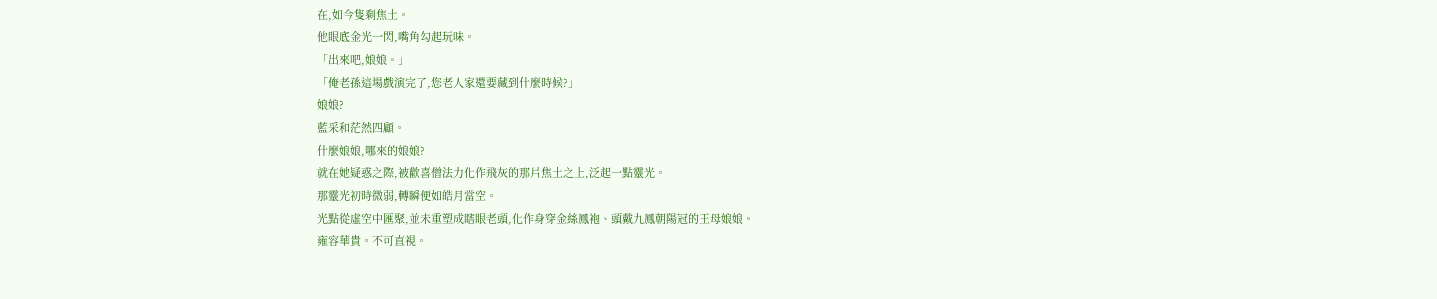在,如今隻剩焦土。
他眼底金光一閃,嘴角勾起玩味。
「出來吧,娘娘。」
「俺老孫這場戲演完了,您老人家還要藏到什麼時候?」
娘娘?
藍采和茫然四顧。
什麼娘娘,哪來的娘娘?
就在她疑惑之際,被歡喜僧法力化作飛灰的那片焦土之上,泛起一點靈光。
那靈光初時微弱,轉瞬便如皓月當空。
光點從虛空中匯聚,並未重塑成瞎眼老頭,化作身穿金絲鳳袍、頭戴九鳳朝陽冠的王母娘娘。
雍容華貴。不可直視。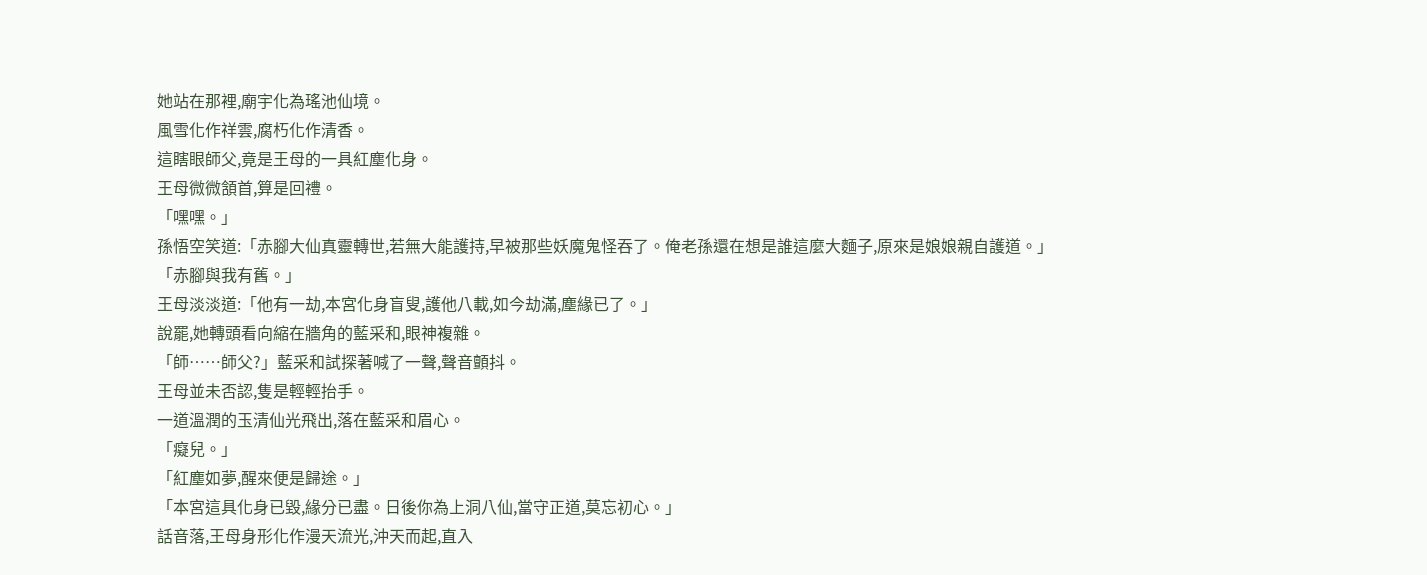她站在那裡,廟宇化為瑤池仙境。
風雪化作祥雲,腐朽化作清香。
這瞎眼師父,竟是王母的一具紅塵化身。
王母微微頷首,算是回禮。
「嘿嘿。」
孫悟空笑道:「赤腳大仙真靈轉世,若無大能護持,早被那些妖魔鬼怪吞了。俺老孫還在想是誰這麼大麵子,原來是娘娘親自護道。」
「赤腳與我有舊。」
王母淡淡道:「他有一劫,本宮化身盲叟,護他八載,如今劫滿,塵緣已了。」
說罷,她轉頭看向縮在牆角的藍采和,眼神複雜。
「師……師父?」藍采和試探著喊了一聲,聲音顫抖。
王母並未否認,隻是輕輕抬手。
一道溫潤的玉清仙光飛出,落在藍采和眉心。
「癡兒。」
「紅塵如夢,醒來便是歸途。」
「本宮這具化身已毀,緣分已盡。日後你為上洞八仙,當守正道,莫忘初心。」
話音落,王母身形化作漫天流光,沖天而起,直入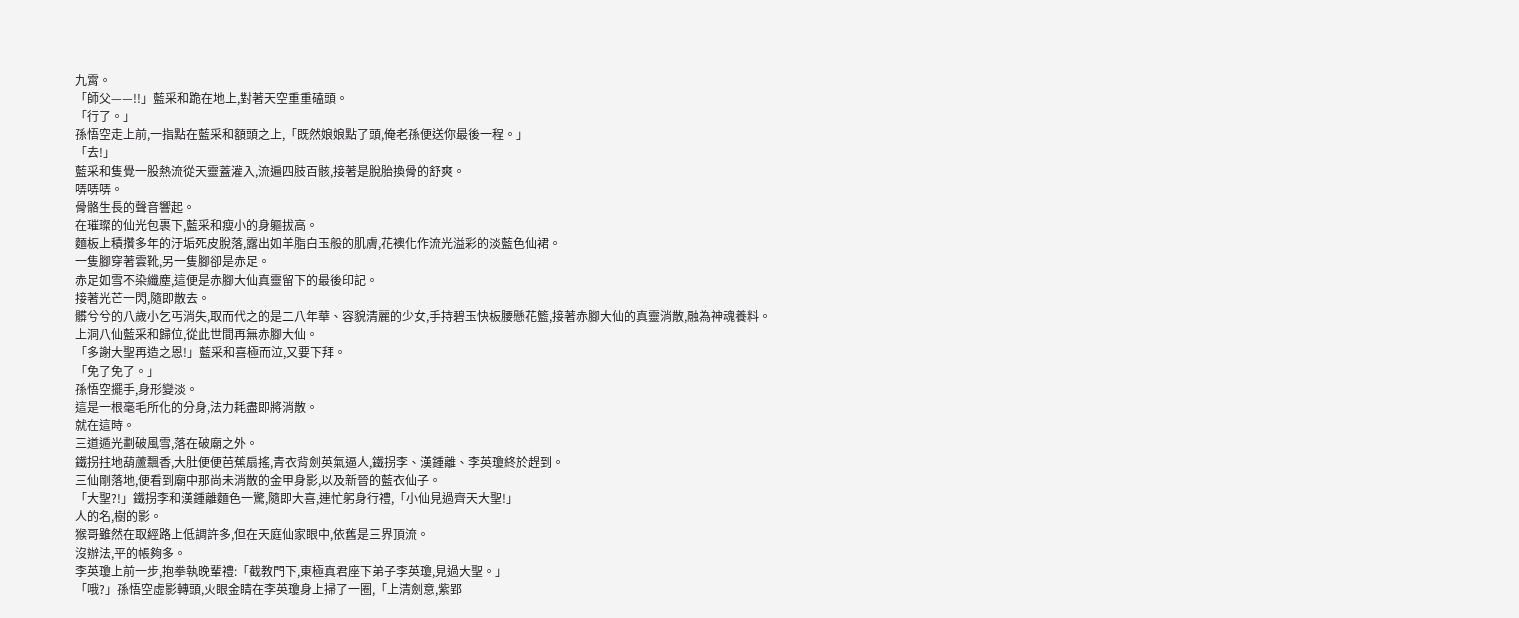九霄。
「師父——!!」藍采和跪在地上,對著天空重重磕頭。
「行了。」
孫悟空走上前,一指點在藍采和額頭之上,「既然娘娘點了頭,俺老孫便送你最後一程。」
「去!」
藍采和隻覺一股熱流從天靈蓋灌入,流遍四肢百骸,接著是脫胎換骨的舒爽。
哢哢哢。
骨骼生長的聲音響起。
在璀璨的仙光包裹下,藍采和瘦小的身軀拔高。
麵板上積攢多年的汙垢死皮脫落,露出如羊脂白玉般的肌膚,花襖化作流光溢彩的淡藍色仙裙。
一隻腳穿著雲靴,另一隻腳卻是赤足。
赤足如雪不染纖塵,這便是赤腳大仙真靈留下的最後印記。
接著光芒一閃,隨即散去。
髒兮兮的八歲小乞丐消失,取而代之的是二八年華、容貌清麗的少女,手持碧玉快板腰懸花籃,接著赤腳大仙的真靈消散,融為神魂養料。
上洞八仙藍采和歸位,從此世間再無赤腳大仙。
「多謝大聖再造之恩!」藍采和喜極而泣,又要下拜。
「免了免了。」
孫悟空擺手,身形變淡。
這是一根毫毛所化的分身,法力耗盡即將消散。
就在這時。
三道遁光劃破風雪,落在破廟之外。
鐵拐拄地葫蘆飄香,大肚便便芭蕉扇搖,青衣背劍英氣逼人,鐵拐李、漢鍾離、李英瓊終於趕到。
三仙剛落地,便看到廟中那尚未消散的金甲身影,以及新晉的藍衣仙子。
「大聖?!」鐵拐李和漢鍾離麵色一驚,隨即大喜,連忙躬身行禮,「小仙見過齊天大聖!」
人的名,樹的影。
猴哥雖然在取經路上低調許多,但在天庭仙家眼中,依舊是三界頂流。
沒辦法,平的帳夠多。
李英瓊上前一步,抱拳執晚輩禮:「截教門下,東極真君座下弟子李英瓊,見過大聖。」
「哦?」孫悟空虛影轉頭,火眼金睛在李英瓊身上掃了一圈,「上清劍意,紫郢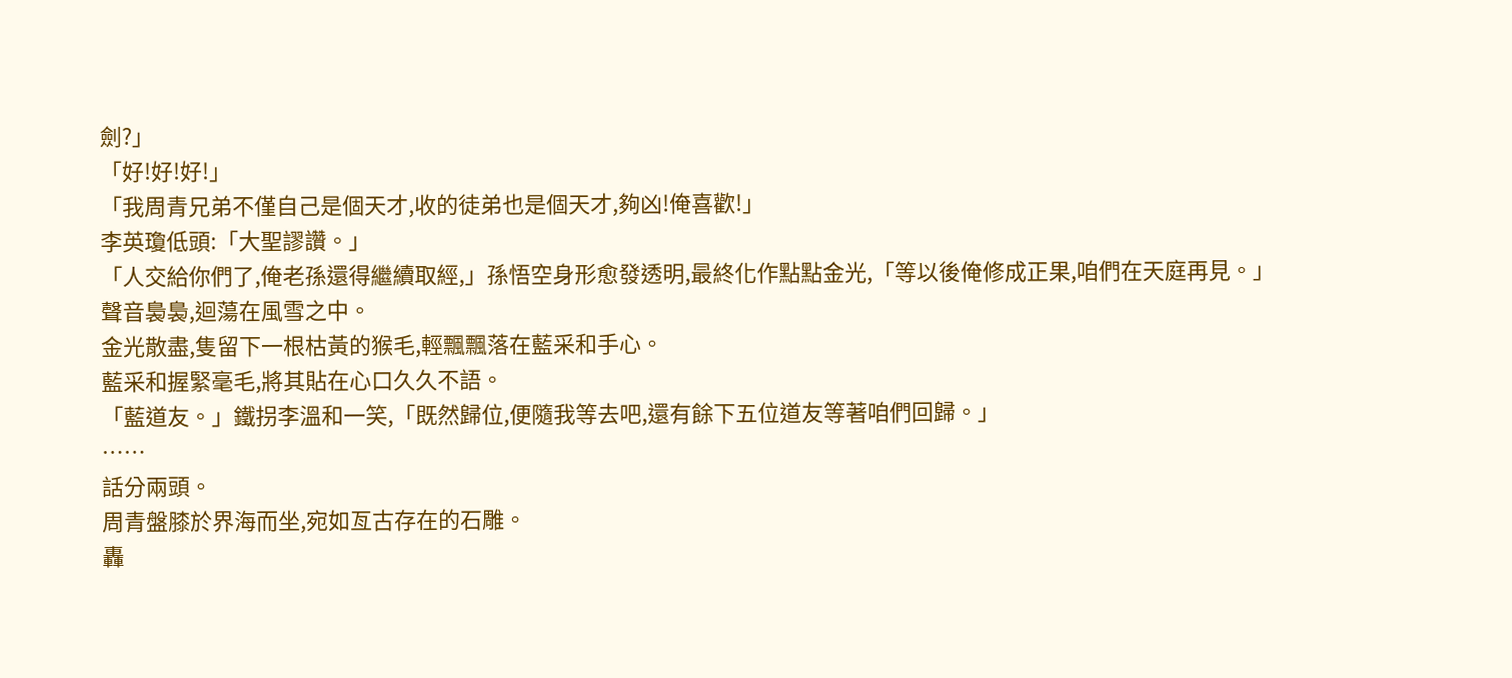劍?」
「好!好!好!」
「我周青兄弟不僅自己是個天才,收的徒弟也是個天才,夠凶!俺喜歡!」
李英瓊低頭:「大聖謬讚。」
「人交給你們了,俺老孫還得繼續取經,」孫悟空身形愈發透明,最終化作點點金光,「等以後俺修成正果,咱們在天庭再見。」
聲音裊裊,迴蕩在風雪之中。
金光散盡,隻留下一根枯黃的猴毛,輕飄飄落在藍采和手心。
藍采和握緊毫毛,將其貼在心口久久不語。
「藍道友。」鐵拐李溫和一笑,「既然歸位,便隨我等去吧,還有餘下五位道友等著咱們回歸。」
……
話分兩頭。
周青盤膝於界海而坐,宛如亙古存在的石雕。
轟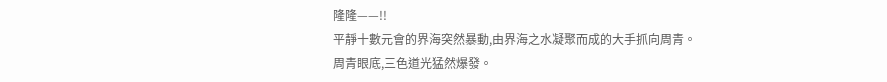隆隆——!!
平靜十數元會的界海突然暴動,由界海之水凝聚而成的大手抓向周青。
周青眼底,三色道光猛然爆發。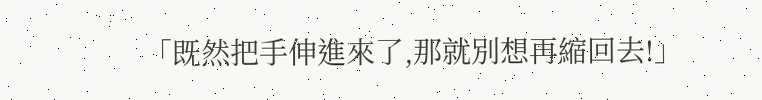「既然把手伸進來了,那就別想再縮回去!」